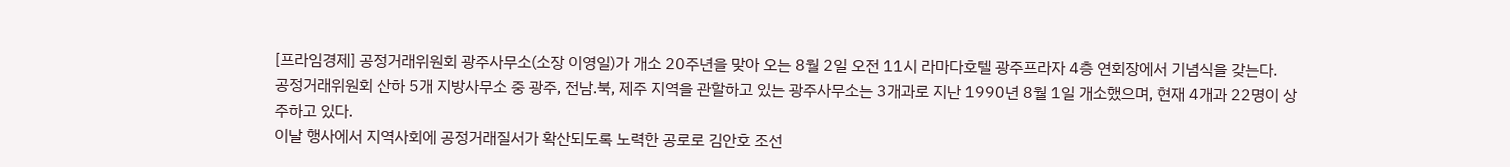[프라임경제] 공정거래위원회 광주사무소(소장 이영일)가 개소 20주년을 맞아 오는 8월 2일 오전 11시 라마다호텔 광주프라자 4층 연회장에서 기념식을 갖는다.
공정거래위원회 산하 5개 지방사무소 중 광주, 전남.북, 제주 지역을 관할하고 있는 광주사무소는 3개과로 지난 1990년 8월 1일 개소했으며, 현재 4개과 22명이 상주하고 있다.
이날 행사에서 지역사회에 공정거래질서가 확산되도록 노력한 공로로 김안호 조선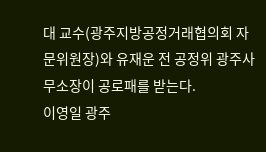대 교수(광주지방공정거래협의회 자문위원장)와 유재운 전 공정위 광주사무소장이 공로패를 받는다.
이영일 광주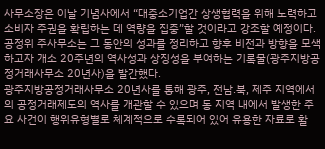사무소장은 이날 기념사에서 “대중소기업간 상생협력을 위해 노력하고 소비자 주권을 확립하는 데 역량을 집중”할 것이라고 강조할 예정이다.
공정위 주사무소는 그 동안의 성과를 정리하고 향후 비전과 방향을 모색하고자 개소 20주년의 역사성과 상징성을 부여하는 기록물(광주지방공정거래사무소 20년사)을 발간했다.
광주지방공정거래사무소 20년사를 통해 광주, 전남.북, 제주 지역에서의 공정거래제도의 역사를 개관할 수 있으며 동 지역 내에서 발생한 주요 사건이 행위유형별로 체계적으로 수록되어 있어 유용한 자료로 활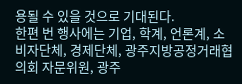용될 수 있을 것으로 기대된다.
한편 번 행사에는 기업, 학계, 언론계, 소비자단체, 경제단체, 광주지방공정거래협의회 자문위원, 광주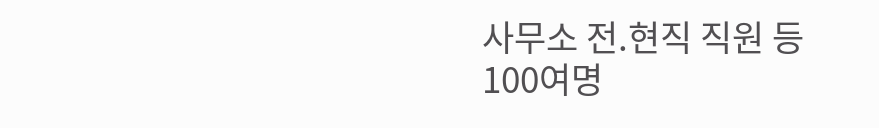사무소 전.현직 직원 등 100여명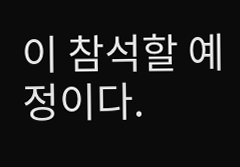이 참석할 예정이다.